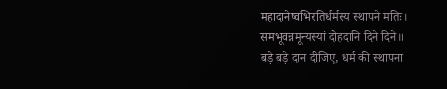महादानेष्वभिरतिर्धर्मस्य स्थापने मतिः।
समभूवन्नमून्यस्यां दोहदानि दिने दिने॥
बड़े बड़े दान दीजिए, धर्म की स्थापना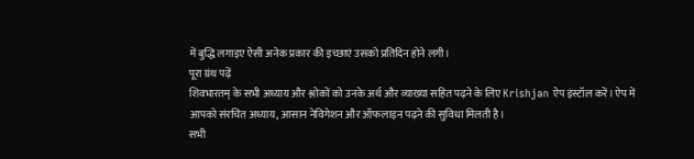में बुद्धि लगाइए ऐसी अनेक प्रकार की इच्छाएं उसको प्रतिदिन होने लगी।
पूरा ग्रंथ पढ़ें
शिवभारतम् के सभी अध्याय और श्लोकों को उनके अर्थ और व्याख्या सहित पढ़ने के लिए Krishjan ऐप इंस्टॉल करें। ऐप में आपको संरचित अध्याय, आसान नेविगेशन और ऑफलाइन पढ़ने की सुविधा मिलती है।
सभी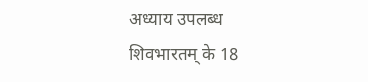अध्याय उपलब्ध
शिवभारतम् के 18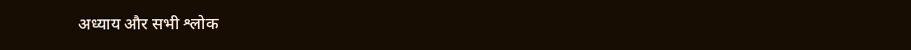अध्याय और सभी श्लोक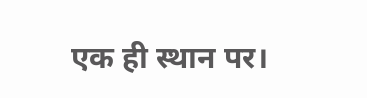एक ही स्थान पर।